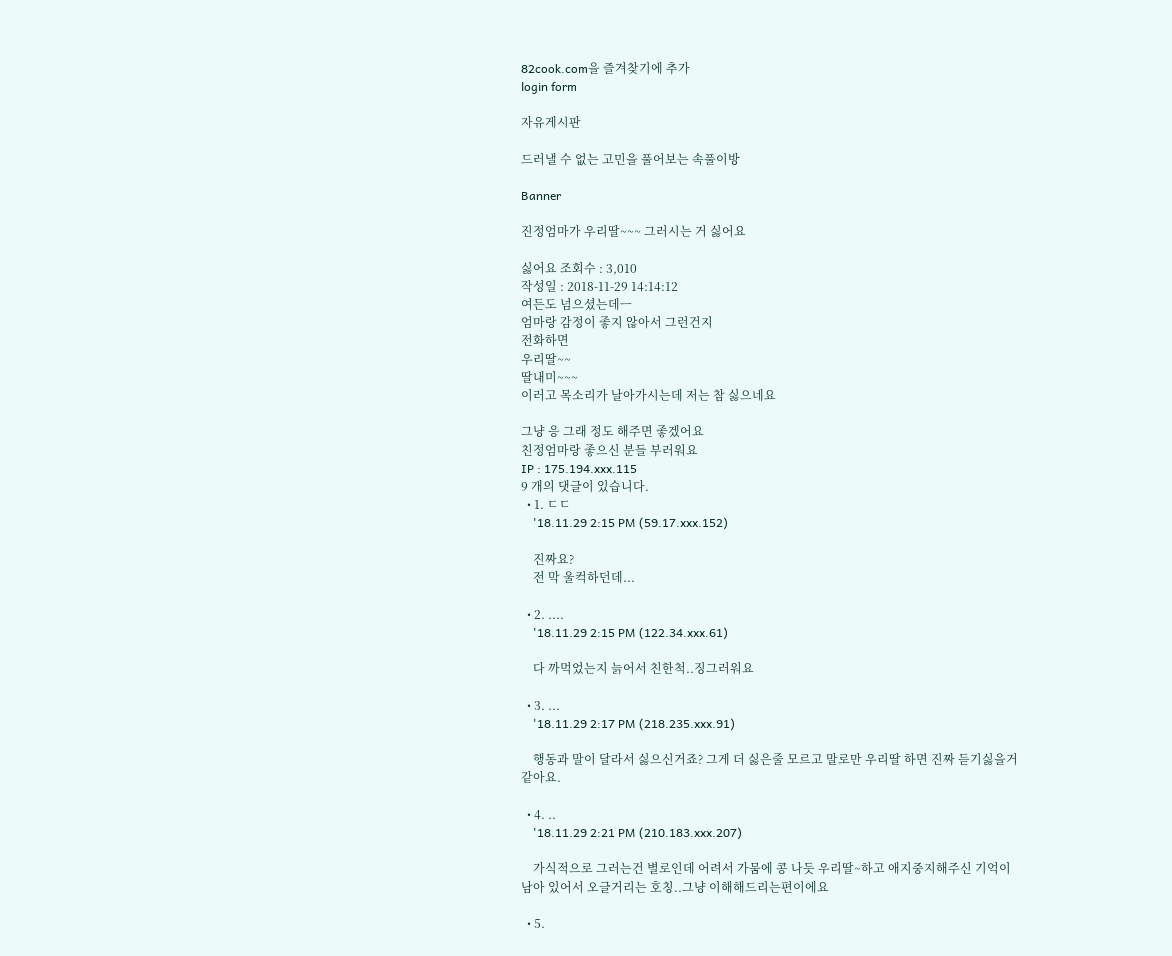82cook.com을 즐겨찾기에 추가
login form

자유게시판

드러낼 수 없는 고민을 풀어보는 속풀이방

Banner

진정엄마가 우리딸~~~ 그러시는 거 싫어요

싫어요 조회수 : 3,010
작성일 : 2018-11-29 14:14:12
여든도 넘으셨는데ㅡ
엄마랑 감정이 좋지 않아서 그런건지
전화하면
우리딸~~
딸내미~~~
이러고 목소리가 날아가시는데 저는 참 싫으네요

그냥 응 그래 정도 해주면 좋겠어요
친정엄마랑 좋으신 분들 부러워요
IP : 175.194.xxx.115
9 개의 댓글이 있습니다.
  • 1. ㄷㄷ
    '18.11.29 2:15 PM (59.17.xxx.152)

    진짜요?
    전 막 울컥하던데...

  • 2. ....
    '18.11.29 2:15 PM (122.34.xxx.61)

    다 까먹었는지 늙어서 친한척..징그러워요

  • 3. ...
    '18.11.29 2:17 PM (218.235.xxx.91)

    행동과 말이 달라서 싫으신거죠? 그게 더 싫은줄 모르고 말로만 우리딸 하면 진짜 듣기싫을거같아요.

  • 4. ..
    '18.11.29 2:21 PM (210.183.xxx.207)

    가식적으로 그러는건 별로인데 어려서 가뭄에 콩 나듯 우리딸~하고 애지중지해주신 기억이 남아 있어서 오글거리는 호칭..그냥 이해해드리는편이에요

  • 5.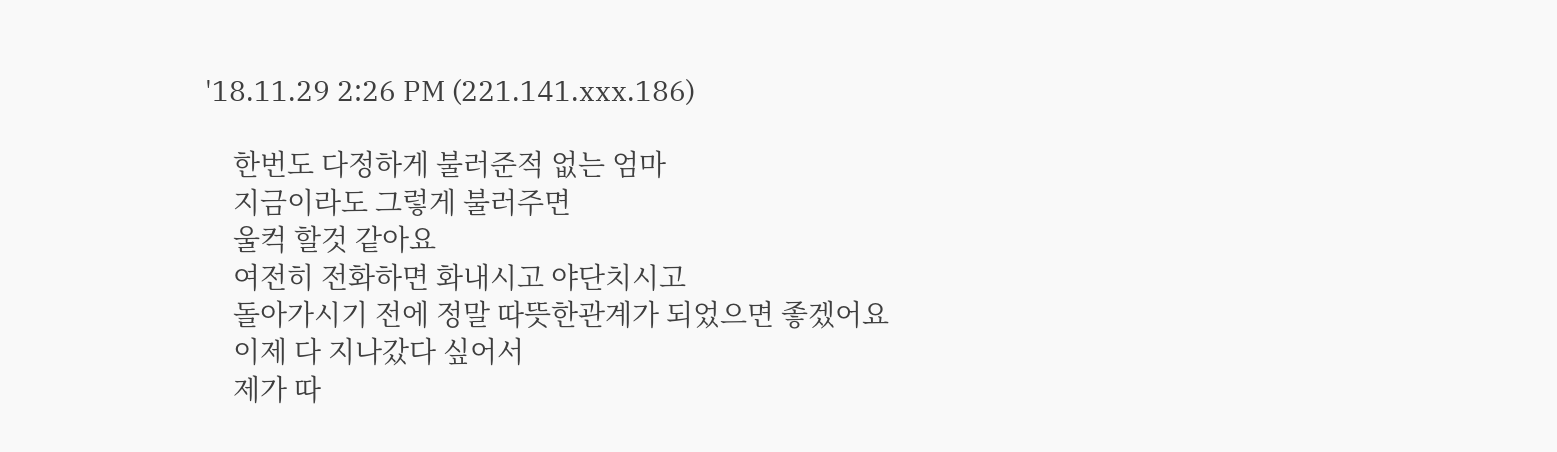'18.11.29 2:26 PM (221.141.xxx.186)

    한번도 다정하게 불러준적 없는 엄마
    지금이라도 그렇게 불러주면
    울컥 할것 같아요
    여전히 전화하면 화내시고 야단치시고
    돌아가시기 전에 정말 따뜻한관계가 되었으면 좋겠어요
    이제 다 지나갔다 싶어서
    제가 따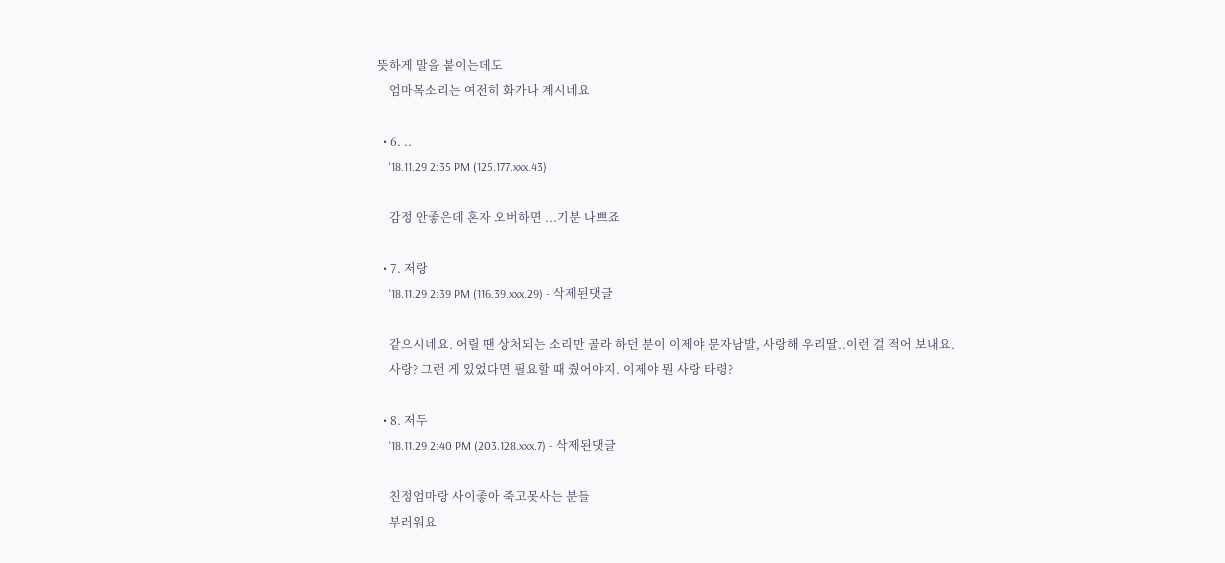뜻하게 말을 붙이는데도
    엄마목소리는 여전히 화가나 계시네요

  • 6. ..
    '18.11.29 2:35 PM (125.177.xxx.43)

    감정 안좋은데 혼자 오버하면 ...기분 나쁘죠

  • 7. 저랑
    '18.11.29 2:39 PM (116.39.xxx.29) - 삭제된댓글

    같으시네요. 어릴 땐 상처되는 소리만 골라 하던 분이 이제야 문자남발, 사랑해 우리딸..이런 걸 적어 보내요.
    사랑? 그런 게 있었다면 필요할 때 줬어야지. 이제야 뭔 사랑 타령?

  • 8. 저두
    '18.11.29 2:40 PM (203.128.xxx.7) - 삭제된댓글

    친정엄마랑 사이좋아 죽고못사는 분들
    부러워요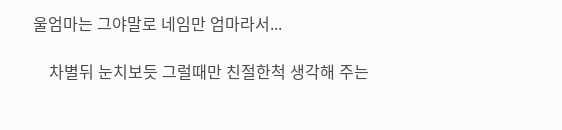울엄마는 그야말로 네임만 엄마라서...

    차별뒤 눈치보듯 그럴때만 친절한척 생각해 주는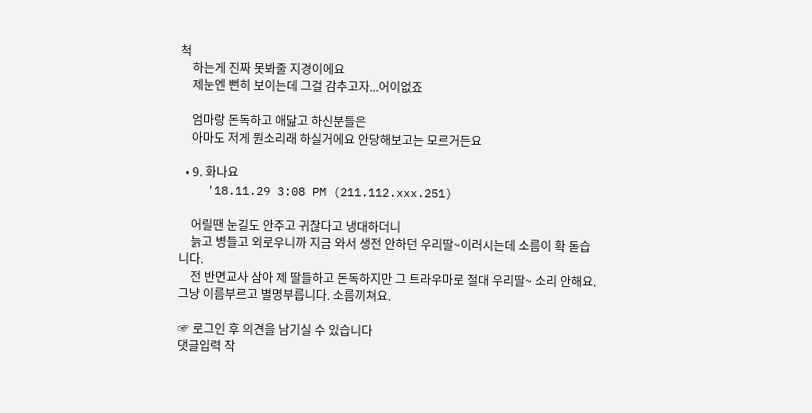척
    하는게 진짜 못봐줄 지경이에요
    제눈엔 뻔히 보이는데 그걸 감추고자...어이없죠

    엄마랑 돈독하고 애닲고 하신분들은
    아마도 저게 뭔소리래 하실거에요 안당해보고는 모르거든요

  • 9. 화나요
    '18.11.29 3:08 PM (211.112.xxx.251)

    어릴땐 눈길도 안주고 귀찮다고 냉대하더니
    늙고 병들고 외로우니까 지금 와서 생전 안하던 우리딸~이러시는데 소름이 확 돋습니다.
    전 반면교사 삼아 제 딸들하고 돈독하지만 그 트라우마로 절대 우리딸~ 소리 안해요. 그냥 이름부르고 별명부릅니다. 소름끼쳐요.

☞ 로그인 후 의견을 남기실 수 있습니다
댓글입력 작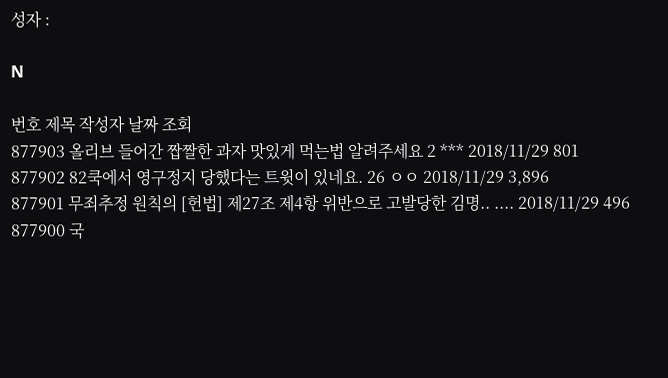성자 :

N

번호 제목 작성자 날짜 조회
877903 올리브 들어간 짭짤한 과자 맛있게 먹는법 알려주세요 2 *** 2018/11/29 801
877902 82쿡에서 영구정지 당했다는 트윗이 있네요. 26 ㅇㅇ 2018/11/29 3,896
877901 무죄추정 원칙의 [헌법] 제27조 제4항 위반으로 고발당한 김명.. .... 2018/11/29 496
877900 국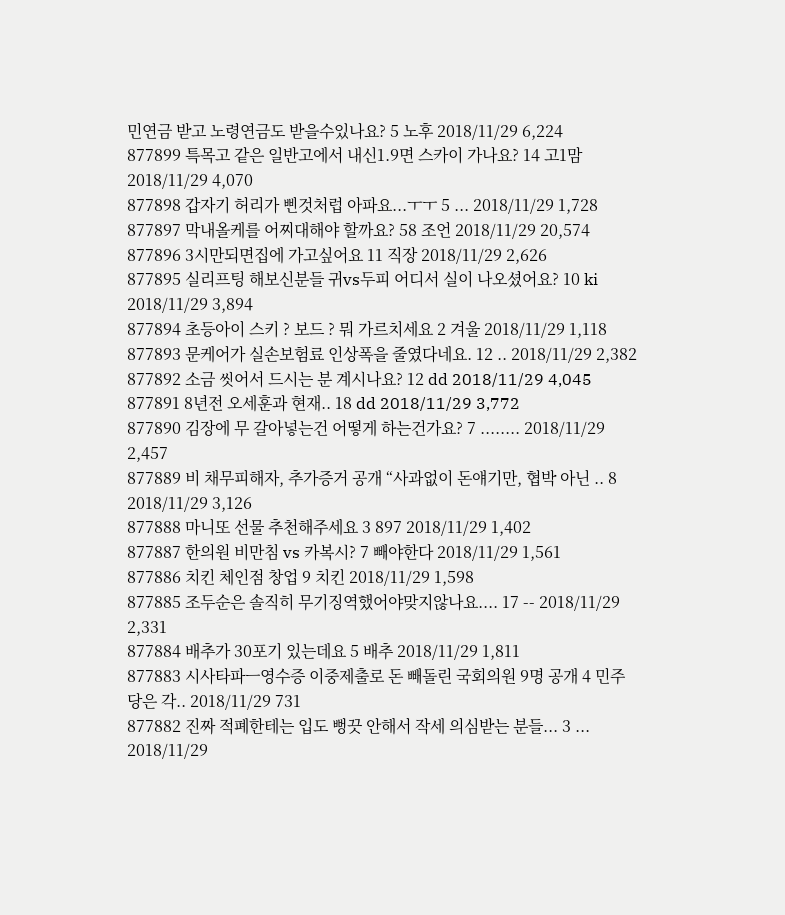민연금 받고 노령연금도 받을수있나요? 5 노후 2018/11/29 6,224
877899 특목고 같은 일반고에서 내신1.9면 스카이 가나요? 14 고1맘 2018/11/29 4,070
877898 갑자기 허리가 삔것처럽 아파요...ㅜㅜ 5 ... 2018/11/29 1,728
877897 막내올케를 어찌대해야 할까요? 58 조언 2018/11/29 20,574
877896 3시만되면집에 가고싶어요 11 직장 2018/11/29 2,626
877895 실리프팅 해보신분들 귀vs두피 어디서 실이 나오셨어요? 10 ki 2018/11/29 3,894
877894 초등아이 스키 ? 보드 ? 뭐 가르치세요 2 겨울 2018/11/29 1,118
877893 문케어가 실손보험료 인상폭을 줄였다네요. 12 .. 2018/11/29 2,382
877892 소금 씻어서 드시는 분 계시나요? 12 dd 2018/11/29 4,045
877891 8년전 오세훈과 현재.. 18 dd 2018/11/29 3,772
877890 김장에 무 갈아넣는건 어떻게 하는건가요? 7 ........ 2018/11/29 2,457
877889 비 채무피해자, 추가증거 공개 “사과없이 돈얘기만, 협박 아닌 .. 8 2018/11/29 3,126
877888 마니또 선물 추천해주세요 3 897 2018/11/29 1,402
877887 한의원 비만침 vs 카복시? 7 빼야한다 2018/11/29 1,561
877886 치킨 체인점 창업 9 치킨 2018/11/29 1,598
877885 조두순은 솔직히 무기징역했어야맞지않나요.... 17 -- 2018/11/29 2,331
877884 배추가 30포기 있는데요 5 배추 2018/11/29 1,811
877883 시사타파ㅡ영수증 이중제출로 돈 빼돌린 국회의원 9명 공개 4 민주당은 각.. 2018/11/29 731
877882 진짜 적폐한테는 입도 뻥끗 안해서 작세 의심받는 분들... 3 ... 2018/11/29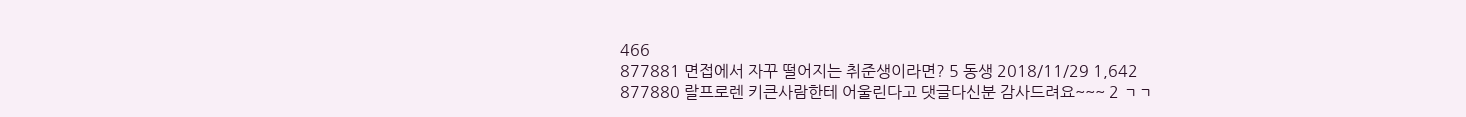466
877881 면접에서 자꾸 떨어지는 취준생이라면? 5 동생 2018/11/29 1,642
877880 랄프로렌 키큰사람한테 어울린다고 댓글다신분 감사드려요~~~ 2 ㄱㄱ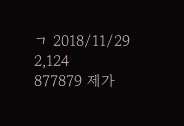ㄱ 2018/11/29 2,124
877879 제가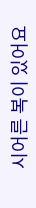시어른 복이 있어요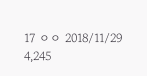17 ㅇㅇ 2018/11/29 4,245